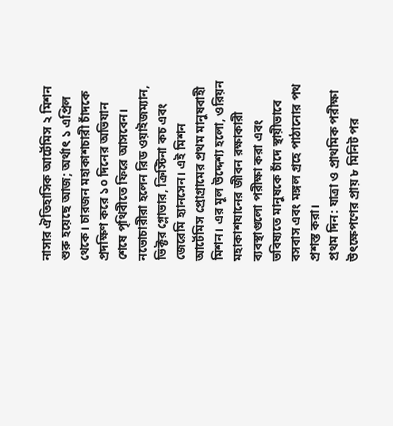নাসার ঐতিহাসিক আর্টেমিস ২ মিশন শুরু হয়েছে আজ; অর্থাৎ ১ এপ্রিল থেকে। চারজন মহাকাশচারী চাঁদকে প্রদক্ষিণ করে ১০ দিনের অভিযান শেষে পৃথিবীতে ফিরে আসবেন। নভোচারীরা হলেন রিড ওয়াইজম্যান, ভিক্টর গ্লোভার, ক্রিস্টিনা কচ এবং জেরেমি হ্যানসেন। এই মিশন আর্টেমিস প্রোগ্রামের প্রথম মানুষবাহী মিশন। এর মূল উদ্দেশ্য হলো, ওরিয়ন মহাকাশযানের জীবন রক্ষাকারী ব্যবস্থাগুলো পরীক্ষা করা এবং ভবিষ্যতে মানুষকে চাঁদে স্থায়ীভাবে বসবাস এবং মঙ্গল গ্রহে পাঠানোর পথ প্রশস্ত করা।
প্রথম দিন: যাত্রা ও প্রাথমিক পরীক্ষা
উৎক্ষেপণের প্রায় ৮ মিনিট পর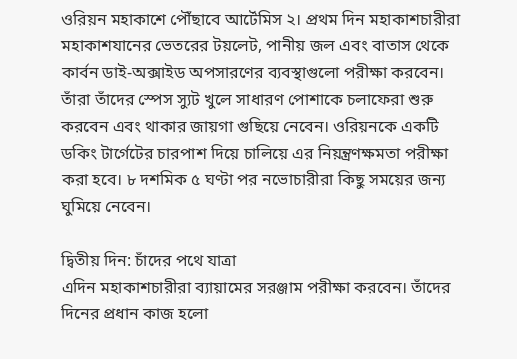ওরিয়ন মহাকাশে পৌঁছাবে আর্টেমিস ২। প্রথম দিন মহাকাশচারীরা মহাকাশযানের ভেতরের টয়লেট, পানীয় জল এবং বাতাস থেকে কার্বন ডাই-অক্সাইড অপসারণের ব্যবস্থাগুলো পরীক্ষা করবেন। তাঁরা তাঁদের স্পেস স্যুট খুলে সাধারণ পোশাকে চলাফেরা শুরু করবেন এবং থাকার জায়গা গুছিয়ে নেবেন। ওরিয়নকে একটি ডকিং টার্গেটের চারপাশ দিয়ে চালিয়ে এর নিয়ন্ত্রণক্ষমতা পরীক্ষা করা হবে। ৮ দশমিক ৫ ঘণ্টা পর নভোচারীরা কিছু সময়ের জন্য ঘুমিয়ে নেবেন।

দ্বিতীয় দিন: চাঁদের পথে যাত্রা
এদিন মহাকাশচারীরা ব্যায়ামের সরঞ্জাম পরীক্ষা করবেন। তাঁদের দিনের প্রধান কাজ হলো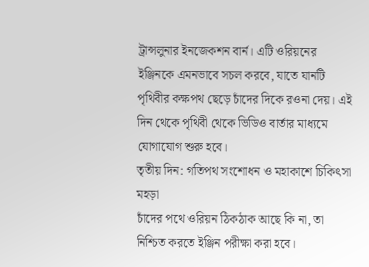ট্রান্সলুনার ইনজেকশন বার্ন। এটি ওরিয়নের ইঞ্জিনকে এমনভাবে সচল করবে, যাতে যানটি পৃথিবীর কক্ষপথ ছেড়ে চাঁদের দিকে রওনা দেয়। এই দিন থেকে পৃথিবী থেকে ভিডিও বার্তার মাধ্যমে যোগাযোগ শুরু হবে।
তৃতীয় দিন: গতিপথ সংশোধন ও মহাকাশে চিকিৎসা মহড়া
চাঁদের পথে ওরিয়ন ঠিকঠাক আছে কি না, তা নিশ্চিত করতে ইঞ্জিন পরীক্ষা করা হবে।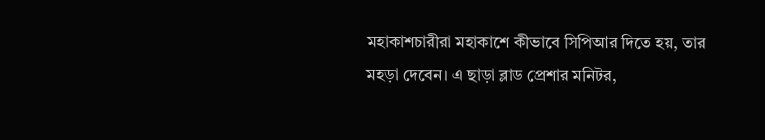মহাকাশচারীরা মহাকাশে কীভাবে সিপিআর দিতে হয়, তার মহড়া দেবেন। এ ছাড়া ব্লাড প্রেশার মনিটর,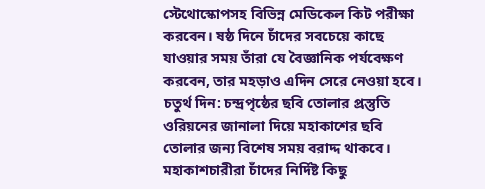স্টেথোস্কোপসহ বিভিন্ন মেডিকেল কিট পরীক্ষা করবেন। ষষ্ঠ দিনে চাঁদের সবচেয়ে কাছে যাওয়ার সময় তাঁরা যে বৈজ্ঞানিক পর্যবেক্ষণ করবেন, তার মহড়াও এদিন সেরে নেওয়া হবে।
চতুর্থ দিন: চন্দ্রপৃষ্ঠের ছবি তোলার প্রস্তুতি
ওরিয়নের জানালা দিয়ে মহাকাশের ছবি তোলার জন্য বিশেষ সময় বরাদ্দ থাকবে। মহাকাশচারীরা চাঁদের নির্দিষ্ট কিছু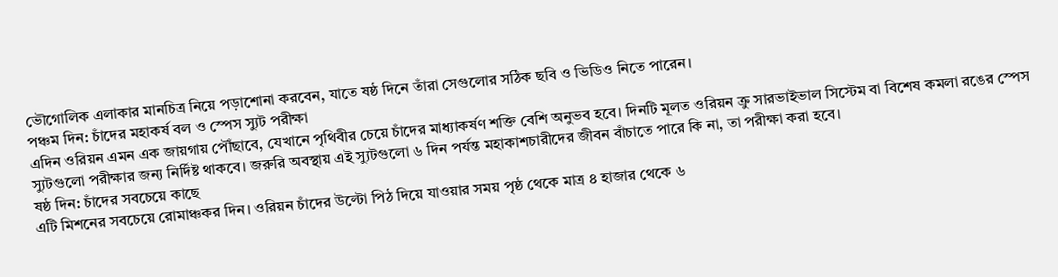ভৌগোলিক এলাকার মানচিত্র নিয়ে পড়াশোনা করবেন, যাতে ষষ্ঠ দিনে তাঁরা সেগুলোর সঠিক ছবি ও ভিডিও নিতে পারেন।
পঞ্চম দিন: চাঁদের মহাকর্ষ বল ও স্পেস স্যুট পরীক্ষা
এদিন ওরিয়ন এমন এক জায়গায় পৌঁছাবে, যেখানে পৃথিবীর চেয়ে চাঁদের মাধ্যাকর্ষণ শক্তি বেশি অনুভব হবে। দিনটি মূলত ওরিয়ন ক্রু সারভাইভাল সিস্টেম বা বিশেষ কমলা রঙের স্পেস স্যুটগুলো পরীক্ষার জন্য নির্দিষ্ট থাকবে। জরুরি অবস্থায় এই স্যুটগুলো ৬ দিন পর্যন্ত মহাকাশচারীদের জীবন বাঁচাতে পারে কি না, তা পরীক্ষা করা হবে।
ষষ্ঠ দিন: চাঁদের সবচেয়ে কাছে
এটি মিশনের সবচেয়ে রোমাঞ্চকর দিন। ওরিয়ন চাঁদের উল্টো পিঠ দিয়ে যাওয়ার সময় পৃষ্ঠ থেকে মাত্র ৪ হাজার থেকে ৬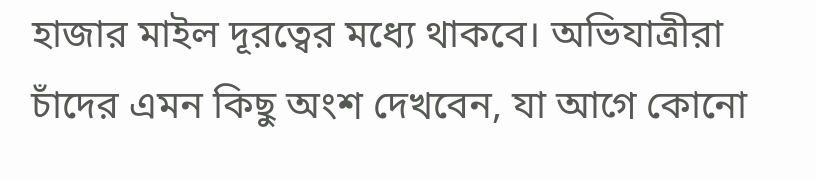হাজার মাইল দূরত্বের মধ্যে থাকবে। অভিযাত্রীরা চাঁদের এমন কিছু অংশ দেখবেন, যা আগে কোনো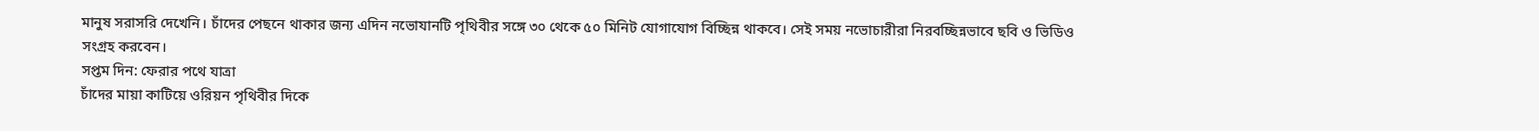মানুষ সরাসরি দেখেনি। চাঁদের পেছনে থাকার জন্য এদিন নভোযানটি পৃথিবীর সঙ্গে ৩০ থেকে ৫০ মিনিট যোগাযোগ বিচ্ছিন্ন থাকবে। সেই সময় নভোচারীরা নিরবচ্ছিন্নভাবে ছবি ও ভিডিও সংগ্রহ করবেন।
সপ্তম দিন: ফেরার পথে যাত্রা
চাঁদের মায়া কাটিয়ে ওরিয়ন পৃথিবীর দিকে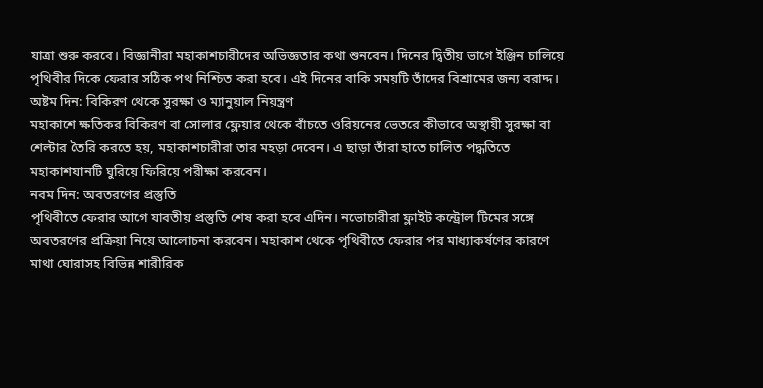যাত্রা শুরু করবে। বিজ্ঞানীরা মহাকাশচারীদের অভিজ্ঞতার কথা শুনবেন। দিনের দ্বিতীয় ভাগে ইঞ্জিন চালিয়ে পৃথিবীর দিকে ফেরার সঠিক পথ নিশ্চিত করা হবে। এই দিনের বাকি সময়টি তাঁদের বিশ্রামের জন্য বরাদ্দ।
অষ্টম দিন: বিকিরণ থেকে সুরক্ষা ও ম্যানুয়াল নিয়ন্ত্রণ
মহাকাশে ক্ষতিকর বিকিরণ বা সোলার ফ্লেয়ার থেকে বাঁচতে ওরিয়নের ভেতরে কীভাবে অস্থায়ী সুরক্ষা বা শেল্টার তৈরি করতে হয়, মহাকাশচারীরা তার মহড়া দেবেন। এ ছাড়া তাঁরা হাতে চালিত পদ্ধতিতে মহাকাশযানটি ঘুরিয়ে ফিরিয়ে পরীক্ষা করবেন।
নবম দিন: অবতরণের প্রস্তুতি
পৃথিবীতে ফেরার আগে যাবতীয় প্রস্তুতি শেষ করা হবে এদিন। নভোচারীরা ফ্লাইট কন্ট্রোল টিমের সঙ্গে অবতরণের প্রক্রিয়া নিয়ে আলোচনা করবেন। মহাকাশ থেকে পৃথিবীতে ফেরার পর মাধ্যাকর্ষণের কারণে মাথা ঘোরাসহ বিভিন্ন শারীরিক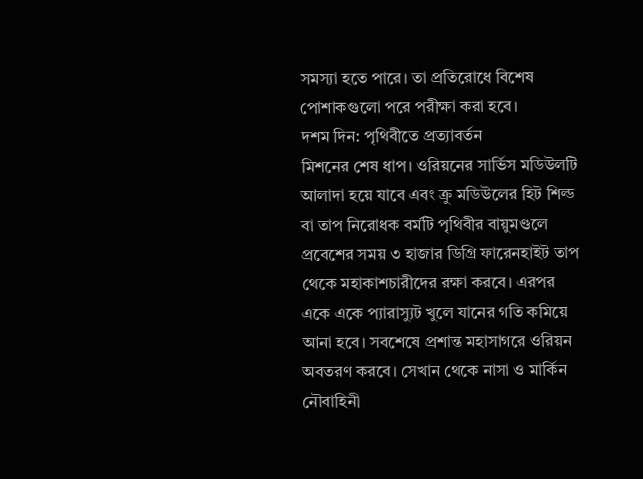সমস্যা হতে পারে। তা প্রতিরোধে বিশেষ পোশাকগুলো পরে পরীক্ষা করা হবে।
দশম দিন: পৃথিবীতে প্রত্যাবর্তন
মিশনের শেষ ধাপ। ওরিয়নের সার্ভিস মডিউলটি আলাদা হয়ে যাবে এবং ক্রু মডিউলের হিট শিল্ড বা তাপ নিরোধক বর্মটি পৃথিবীর বায়ুমণ্ডলে প্রবেশের সময় ৩ হাজার ডিগ্রি ফারেনহাইট তাপ থেকে মহাকাশচারীদের রক্ষা করবে। এরপর একে একে প্যারাস্যুট খুলে যানের গতি কমিয়ে আনা হবে। সবশেষে প্রশান্ত মহাসাগরে ওরিয়ন অবতরণ করবে। সেখান থেকে নাসা ও মার্কিন নৌবাহিনী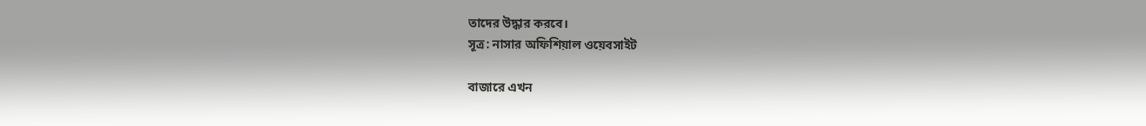তাদের উদ্ধার করবে।
সূত্র: নাসার অফিশিয়াল ওয়েবসাইট

বাজারে এখন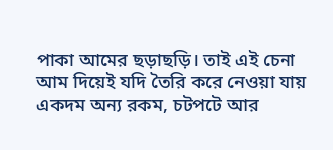পাকা আমের ছড়াছড়ি। তাই এই চেনা আম দিয়েই যদি তৈরি করে নেওয়া যায় একদম অন্য রকম, চটপটে আর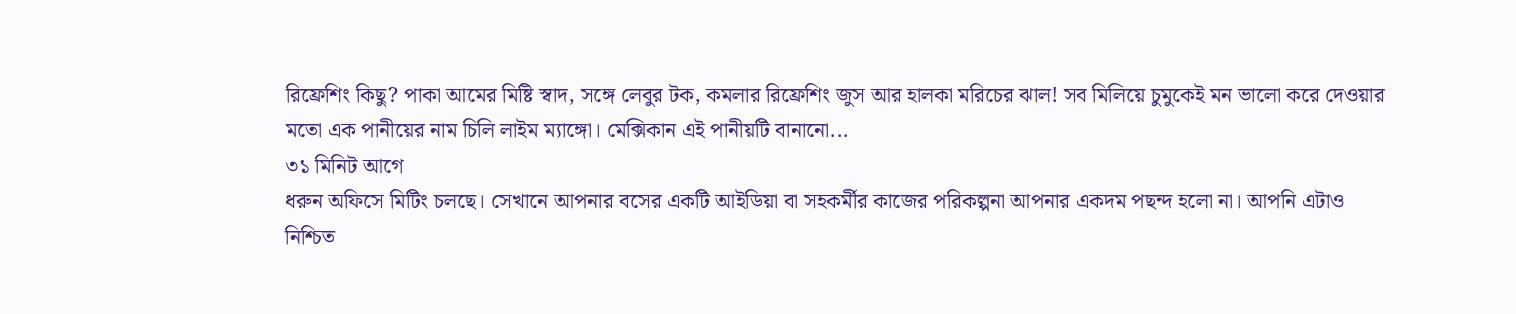রিফ্রেশিং কিছু? পাকা আমের মিষ্টি স্বাদ, সঙ্গে লেবুর টক, কমলার রিফ্রেশিং জুস আর হালকা মরিচের ঝাল! সব মিলিয়ে চুমুকেই মন ভালো করে দেওয়ার মতো এক পানীয়ের নাম চিলি লাইম ম্যাঙ্গো। মেক্সিকান এই পানীয়টি বানানো...
৩১ মিনিট আগে
ধরুন অফিসে মিটিং চলছে। সেখানে আপনার বসের একটি আইডিয়া বা সহকর্মীর কাজের পরিকল্পনা আপনার একদম পছন্দ হলো না। আপনি এটাও নিশ্চিত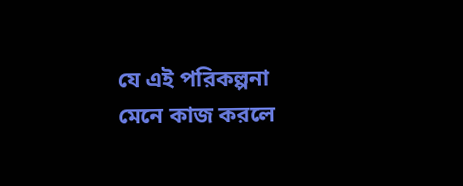যে এই পরিকল্পনা মেনে কাজ করলে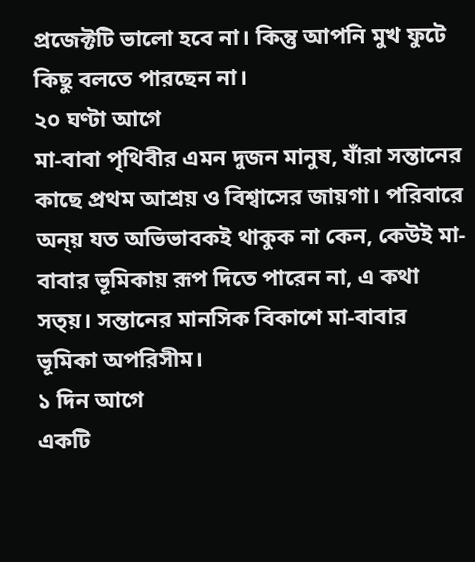প্রজেক্টটি ভালো হবে না। কিন্তু আপনি মুখ ফুটে কিছু বলতে পারছেন না।
২০ ঘণ্টা আগে
মা-বাবা পৃথিবীর এমন দুজন মানুষ, যাঁরা সন্তানের কাছে প্রথম আশ্রয় ও বিশ্বাসের জায়গা। পরিবারে অন্য় যত অভিভাবকই থাকুক না কেন, কেউই মা-বাবার ভূমিকায় রূপ দিতে পারেন না, এ কথা সত্য়। সন্তানের মানসিক বিকাশে মা-বাবার ভূমিকা অপরিসীম।
১ দিন আগে
একটি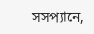সসপ্যানে,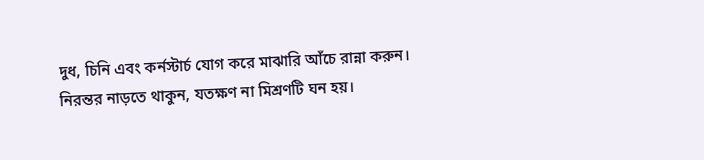দুধ, চিনি এবং কর্নস্টার্চ যোগ করে মাঝারি আঁচে রান্না করুন। নিরন্তর নাড়তে থাকুন, যতক্ষণ না মিশ্রণটি ঘন হয়।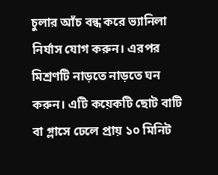চুলার আঁচ বন্ধ করে ভ্যানিলা নির্যাস যোগ করুন। এরপর মিশ্রণটি নাড়তে নাড়তে ঘন করুন। এটি কয়েকটি ছোট বাটি বা গ্লাসে ঢেলে প্রায় ১০ মিনিট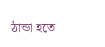ঠান্ডা হতে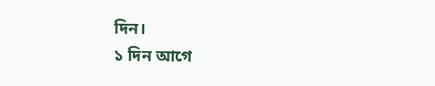দিন।
১ দিন আগে